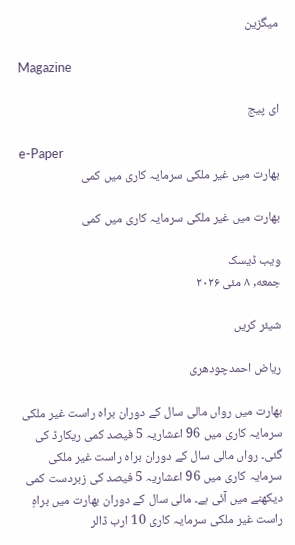میگزین

Magazine

ای پیج

e-Paper
بھارت میں غیر ملکی سرمایہ کاری میں کمی

بھارت میں غیر ملکی سرمایہ کاری میں کمی

ویب ڈیسک
جمعه, ۸ مئی ۲۰۲۶

شیئر کریں

ریاض احمدچودھری

بھارت میں رواں مالی سال کے دوران براہ راست غیر ملکی سرمایہ کاری میں 96 اعشاریہ 5 فیصد کمی ریکارڈ کی گئی۔ رواں مالی سال کے دوران براہ راست غیر ملکی سرمایہ کاری میں 96 اعشاریہ 5 فیصد کی زبردست کمی دیکھنے میں آئی ہے۔ مالی سال کے دوران بھارت میں براہِ راست غیر ملکی سرمایہ کاری 10 ارب ڈالر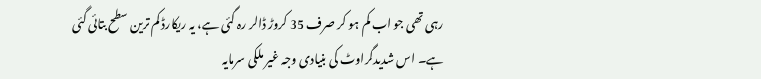رہی تھی جو اب کم ہو کر صرف 35 کروڑ ڈالر رہ گئی ہے، یہ ریکارڈ کم ترین سطح بتائی گئی ہے۔ اس شدیدگراوٹ کی بنیادی وجہ غیر ملکی سرمایہ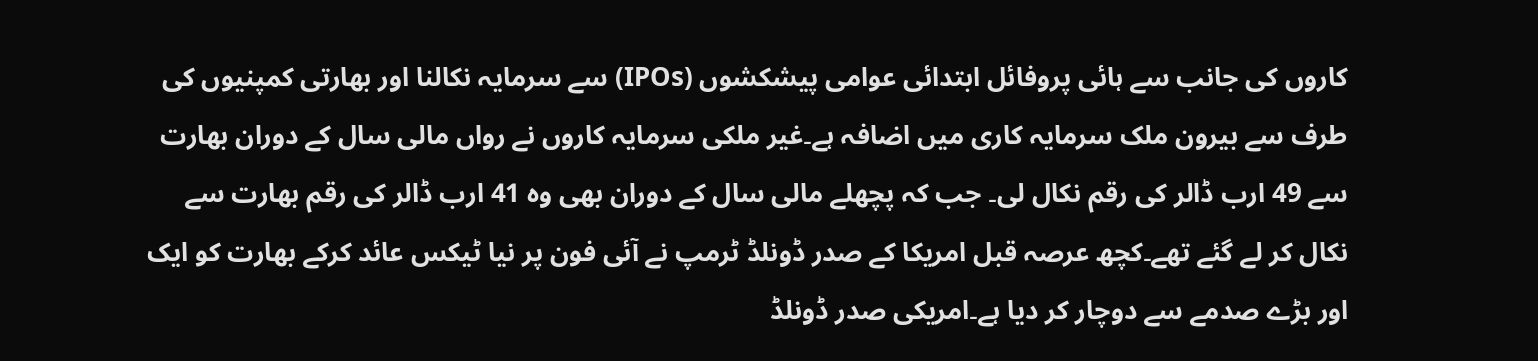کاروں کی جانب سے ہائی پروفائل ابتدائی عوامی پیشکشوں (IPOs) سے سرمایہ نکالنا اور بھارتی کمپنیوں کی طرف سے بیرون ملک سرمایہ کاری میں اضافہ ہے۔غیر ملکی سرمایہ کاروں نے رواں مالی سال کے دوران بھارت سے 49 ارب ڈالر کی رقم نکال لی۔ جب کہ پچھلے مالی سال کے دوران بھی وہ 41 ارب ڈالر کی رقم بھارت سے نکال کر لے گئے تھے۔کچھ عرصہ قبل امریکا کے صدر ڈونلڈ ٹرمپ نے آئی فون پر نیا ٹیکس عائد کرکے بھارت کو ایک اور بڑے صدمے سے دوچار کر دیا ہے۔امریکی صدر ڈونلڈ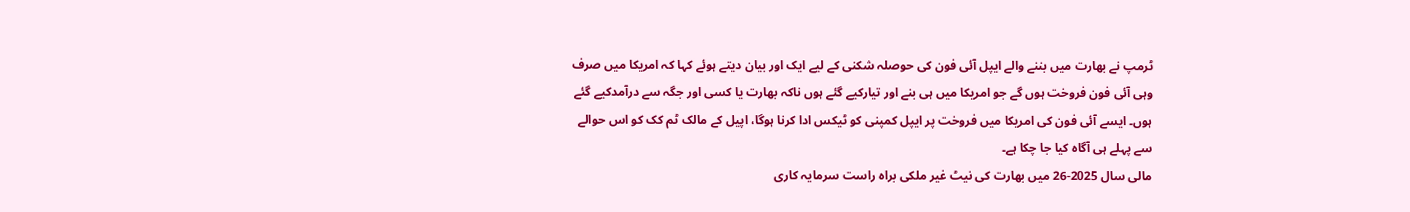ٹرمپ نے بھارت میں بننے والے ایپل آئی فون کی حوصلہ شکنی کے لیے ایک اور بیان دیتے ہوئے کہا کہ امریکا میں صرف وہی آئی فون فروخت ہوں گے جو امریکا میں ہی بنے اور تیارکیے گئے ہوں ناکہ بھارت یا کسی اور جگہ سے درآمدکیے گئے ہوں۔ ایسے آئی فون کی امریکا میں فروخت پر ایپل کمپنی کو ٹیکس ادا کرنا ہوگا، اپیل کے مالک ٹم کک کو اس حوالے سے پہلے ہی آگاہ کیا جا چکا ہے۔
مالی سال 2025-26 میں بھارت کی نیٹ غیر ملکی براہ راست سرمایہ کاری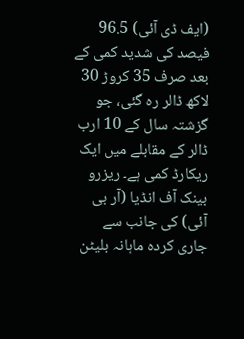(ایف ڈی آئی) 96.5 فیصد کی شدید کمی کے بعد صرف 35 کروڑ 30 لاکھ ڈالر رہ گئی، جو گزشتہ سال کے 10 ارب ڈالر کے مقابلے میں ایک ریکارڈ کمی ہے۔ ریزرو بینک آف انڈیا (آر بی آئی) کی جانب سے جاری کردہ ماہانہ بلیٹن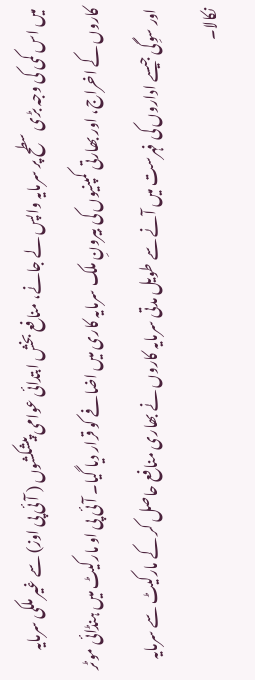میں اس کمی کی وجہ بڑی سطح پر سرمایہ واپس لے جانے، منافع بخش ابتدائی عوامی پیشکشوں ( آئی پی اوز) سے غیر ملکی سرمایہ کاروں کے اخراج، اور بھارتی کمپنیوں کی بیرونِ ملک سرمایہ کاری میں اضافے کو قرار دیا گیا۔ آئی پی او مارکیٹ میں ہنڈائی موٹر اور سوِگی جیسے اداروں کی فہرست میں آنے سے طویل مدتی سرمایہ کاروں نے بھاری منافع حاصل کر کے مارکیٹ سے سرمایہ نکالا۔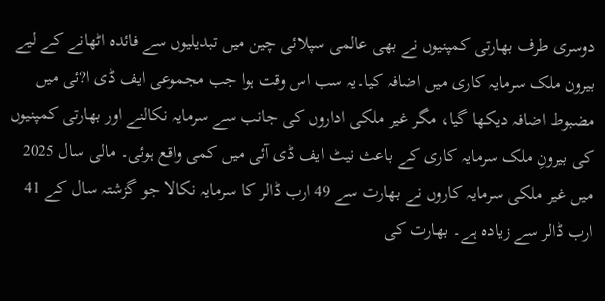دوسری طرف بھارتی کمپنیوں نے بھی عالمی سپلائی چین میں تبدیلیوں سے فائدہ اٹھانے کے لیے بیرون ملک سرمایہ کاری میں اضافہ کیا۔یہ سب اس وقت ہوا جب مجموعی ایف ڈی ا?ئی میں مضبوط اضافہ دیکھا گیا، مگر غیر ملکی اداروں کی جانب سے سرمایہ نکالنے اور بھارتی کمپنیوں کی بیرونِ ملک سرمایہ کاری کے باعث نیٹ ایف ڈی آئی میں کمی واقع ہوئی۔ مالی سال 2025 میں غیر ملکی سرمایہ کاروں نے بھارت سے 49 ارب ڈالر کا سرمایہ نکالا جو گزشتہ سال کے 41 ارب ڈالر سے زیادہ ہے۔ بھارت کی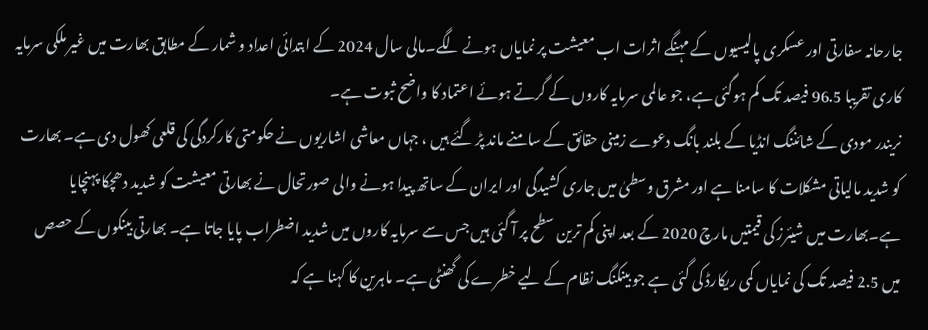جارحانہ سفارتی اور عسکری پالیسیوں کے مہنگے اثرات اب معیشت پر نمایاں ہونے لگے۔مالی سال 2024 کے ابتدائی اعداد و شمار کے مطابق بھارت میں غیر ملکی سرمایہ کاری تقریبا 96.5 فیصد تک کم ہوگئی ہے، جو عالمی سرمایہ کاروں کے گرتے ہوئے اعتماد کا واضح ثبوت ہے۔
نریندر مودی کے شائننگ انڈیا کے بلند بانگ دعوے زمینی حقائق کے سامنے ماند پڑ گئے ہیں ، جہاں معاشی اشاریوں نے حکومتی کارکردگی کی قلعی کھول دی ہے۔ بھارت کو شدید مالیاتی مشکلات کا سامنا ہے اور مشرق وسطیٰ میں جاری کشیدگی اور ایران کے ساتھ پیدا ہونے والی صورتحال نے بھارتی معیشت کو شدید دھچکا پہنچایا ہے۔بھارت میں شیئرز کی قیمتیں مارچ 2020 کے بعد اپنی کم ترین سطح پر آ گئی ہیں جس سے سرمایہ کاروں میں شدید اضطراب پایا جاتا ہے۔ بھارتی بینکوں کے حصص میں 2.5 فیصد تک کی نمایاں کمی ریکارڈ کی گئی ہے جو بینکنگ نظام کے لیے خطرے کی گھنٹی ہے۔ ماہرین کا کہنا ہے کہ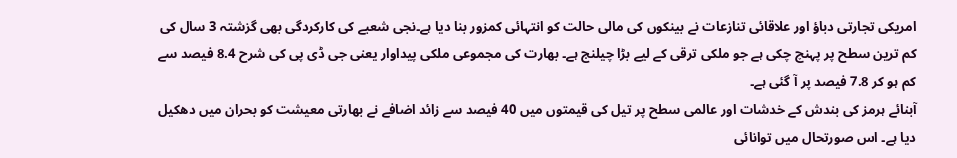امریکی تجارتی دباؤ اور علاقائی تنازعات نے بینکوں کی مالی حالت کو انتہائی کمزور بنا دیا ہے۔نجی شعبے کی کارکردگی بھی گزشتہ 3 سال کی کم ترین سطح پر پہنچ چکی ہے جو ملکی ترقی کے لیے بڑا چیلنج ہے۔ بھارت کی مجموعی ملکی پیداوار یعنی جی ڈی پی کی شرح 8.4 فیصد سے کم ہو کر 7.8 فیصد پر آ گئی ہے۔
آبنائے ہرمز کی بندش کے خدشات اور عالمی سطح پر تیل کی قیمتوں میں 40 فیصد سے زائد اضافے نے بھارتی معیشت کو بحران میں دھکیل دیا ہے۔ اس صورتحال میں توانائی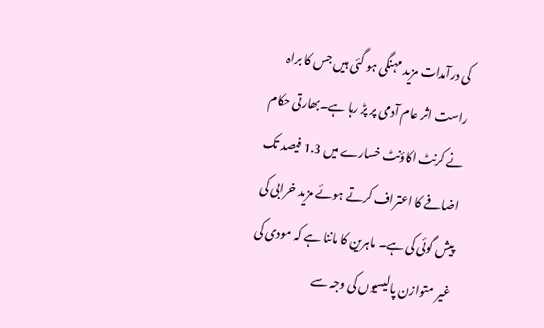کی درآمدات مزید مہنگی ہو گئی ہیں جس کا براہ راست اثر عام آدمی پر پڑ رہا ہے۔بھارتی حکام نے کرنٹ اکاؤنٹ خسارے میں 1.3 فیصد تک اضافے کا اعتراف کرتے ہوئے مزید خرابی کی پیش گوئی کی ہے۔ ماہرین کا ماننا ہے کہ مودی کی غیر متوازن پالیسیوں کی وجہ سے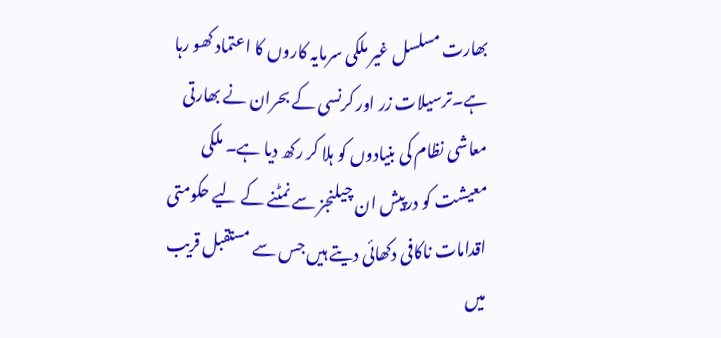بھارت مسلسل غیر ملکی سرمایہ کاروں کا اعتماد کھو رہا ہے۔ترسیلات زر اور کرنسی کے بحران نے بھارتی معاشی نظام کی بنیادوں کو ہلا کر رکھ دیا ہے۔ ملکی معیشت کو درپیش ان چیلنجز سے نمٹنے کے لیے حکومتی اقدامات ناکافی دکھائی دیتے ہیں جس سے مستقبل قریب میں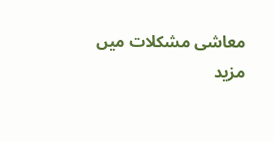معاشی مشکلات میں مزید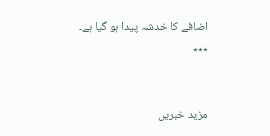اضافے کا خدشہ پیدا ہو گیا ہے۔
٭٭٭


مزید خبریں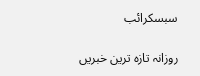سبسکرائب

روزانہ تازہ ترین خبریں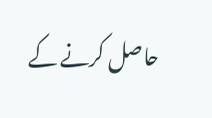حاصل کرنے کے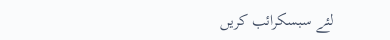لئے سبسکرائب کریں